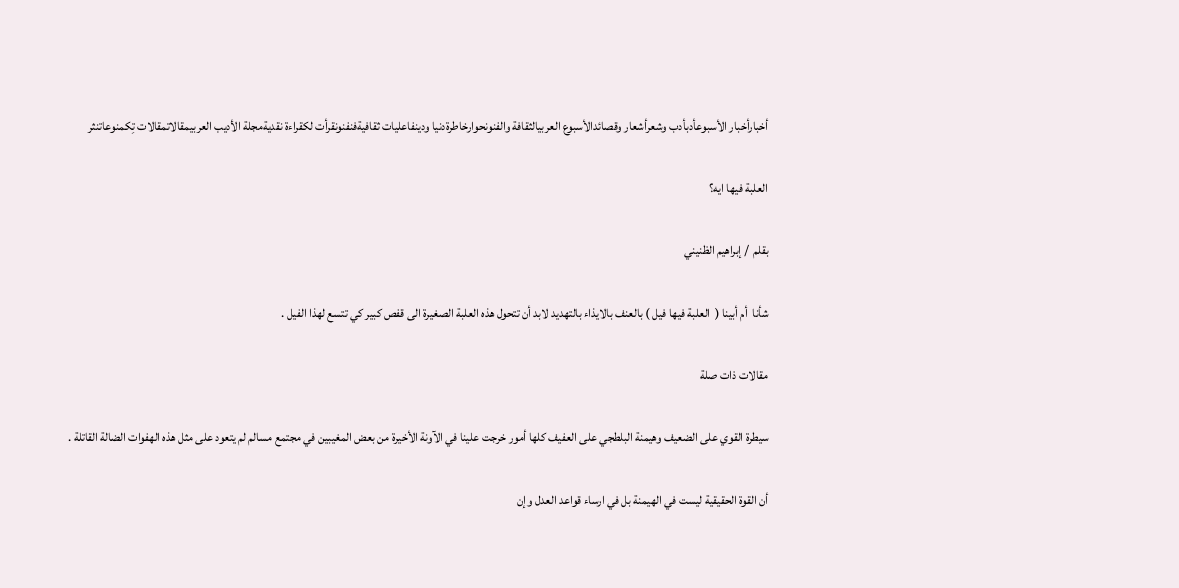أخبارأخبار الأسبوعأدبأدب وشعرأشعار وقصائدالأسبوع العربيالثقافة والفنونحوارخاطرةدنيا ودينفاعليات ثقافيةفنفنونقرأت لكقراءة نقديةمجلة الأديب العربيمقالاتمقالات تِكمنوعاتنثر

العلبة فيها ايه؟

بقلم  / إبراهيم الظنيني

شأنا  أم أبينا (  العلبة فيها فيل ) بالعنف بالايذاء بالتهديد لابد أن تتحول هذه العلبة الصغيرة الى قفص كبير كي تتسع لهذا الفيل .

مقالات ذات صلة

سيطرة القوي على الضعيف وهيمنة البلطجي على العفيف كلها أمور خرجت علينا في الآونة الأخيرة من بعض المغيبين في مجتمع مسالم لم يتعود على مثل هذه الهفوات الضالة القاتلة .

أن القوة الحقيقية ليست في الهيمنة بل في ارساء قواعد العدل وإن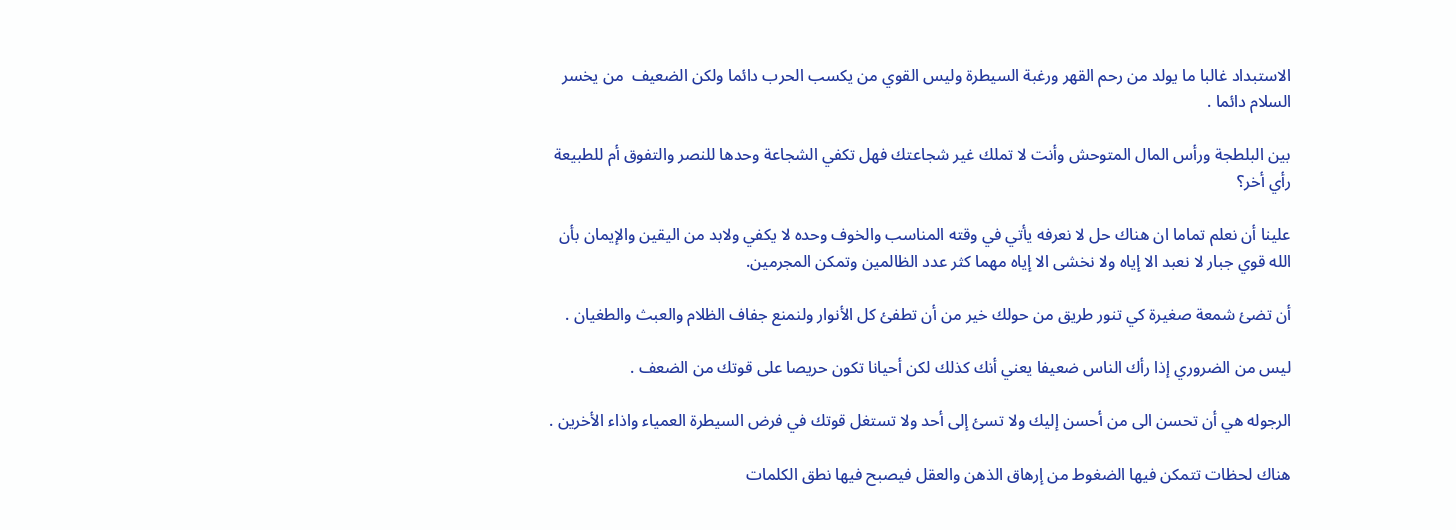الاستبداد غالبا ما يولد من رحم القهر ورغبة السيطرة وليس القوي من يكسب الحرب دائما ولكن الضعيف  من يخسر السلام دائما .

بين البلطجة ورأس المال المتوحش وأنت لا تملك غير شجاعتك فهل تكفي الشجاعة وحدها للنصر والتفوق أم للطبيعة رأي أخر؟

علينا أن نعلم تماما ان هناك حل لا نعرفه يأتي في وقته المناسب والخوف وحده لا يكفي ولابد من اليقين والإيمان بأن الله قوي جبار لا نعبد الا إياه ولا نخشى الا إياه مهما كثر عدد الظالمين وتمكن المجرمين.

أن تضئ شمعة صغيرة كي تنور طريق من حولك خير من أن تطفئ كل الأنوار ولنمنع جفاف الظلام والعبث والطغيان .

ليس من الضروري إذا رأك الناس ضعيفا يعني أنك كذلك لكن أحيانا تكون حريصا على قوتك من الضعف .

الرجوله هي أن تحسن الى من أحسن إليك ولا تسئ إلى أحد ولا تستغل قوتك في فرض السيطرة العمياء واذاء الأخرين .

هناك لحظات تتمكن فيها الضغوط من إرهاق الذهن والعقل فيصبح فيها نطق الكلمات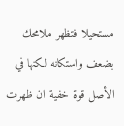مستحيلا فتظهر ملامحك بضعف واستكانه لكنها في الأصل قوة خفية ان ظهرت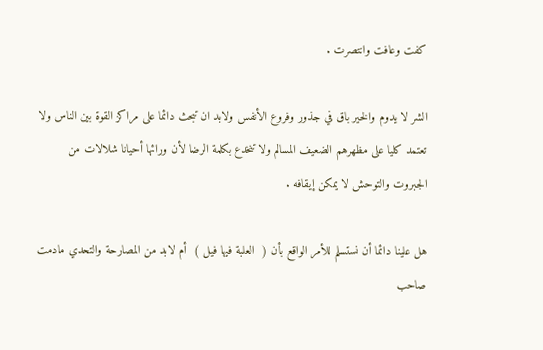كفت وعافت وانتصرت .

الشر لا يدوم والخير باق في جذور وفروع الأنفس ولابد ان تبحث دائما على مراكز القوة بين الناس ولا تعتمد كليا على مظهرهم الضعيف المسالم ولا تنخدع بكلمة الرضا لأن ورائها أحيانا شلالات من الجبروت والتوحش لا يمكن إيقافه .

هل علينا دائما أن نستسلم للأمر الواقع بأن (  العلبة فيها فيل )  أم لابد من المصارحة والتحدي مادمت صاحب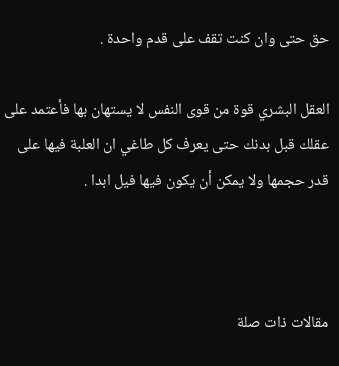حق حتى وان كنت تقف على قدم واحدة .

العقل البشري قوة من قوى النفس لا يستهان بها فأعتمد على عقلك قبل بدنك حتى يعرف كل طاغي ان العلبة فيها على قدر حجمها ولا يمكن أن يكون فيها فيل ابدا .



مقالات ذات صلة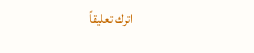اترك تعليقاً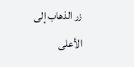زر الذهاب إلى الأعلى